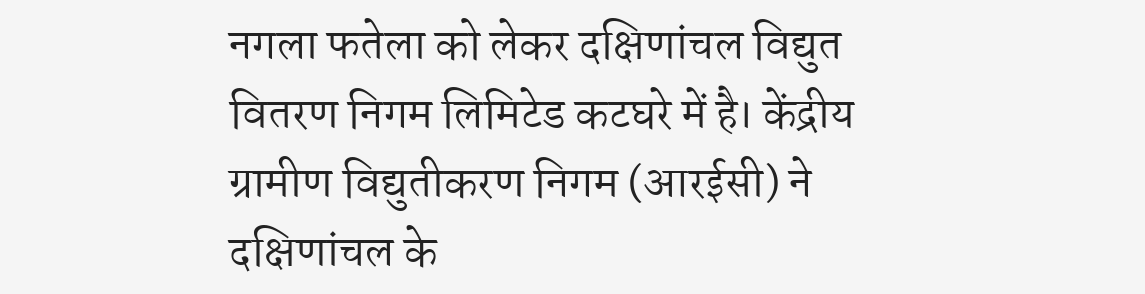नगला फतेला को लेकर दक्षिणांचल विद्युत वितरण निगम लिमिटेड कटघरे में है। केंद्रीय ग्रामीण विद्युतीकरण निगम (आरईसी) ने दक्षिणांचल के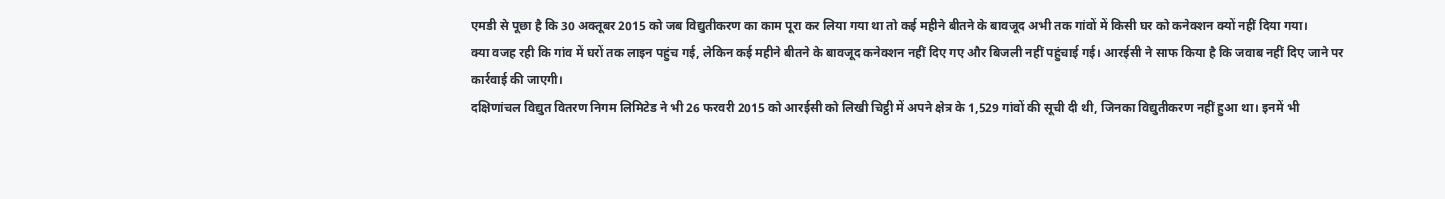एमडी से पूछा है कि 30 अक्तूबर 2015 को जब विद्युतीकरण का काम पूरा कर लिया गया था तो कई महीने बीतने के बावजूद अभी तक गांवों में किसी घर को कनेक्शन क्यों नहीं दिया गया।
क्या वजह रही कि गांव में घरों तक लाइन पहुंच गई, लेकिन कई महीने बीतने के बावजूद कनेक्शन नहीं दिए गए और बिजली नहीं पहुंचाई गई। आरईसी ने साफ किया है कि जवाब नहीं दिए जाने पर कार्रवाई की जाएगी।
दक्षिणांचल विद्युत वितरण निगम लिमिटेड ने भी 26 फरवरी 2015 को आरईसी को लिखी चिट्ठी में अपने क्षेत्र के 1,529 गांवों की सूची दी थी, जिनका विद्युतीकरण नहीं हुआ था। इनमें भी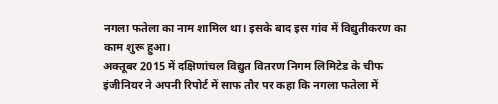नगला फतेला का नाम शामिल था। इसके बाद इस गांव में विद्युतीकरण का काम शुरू हुआ।
अक्तूबर 2015 में दक्षिणांचल विद्युत वितरण निगम लिमिटेड के चीफ इंजीनियर ने अपनी रिपोर्ट में साफ तौर पर कहा कि नगला फतेला में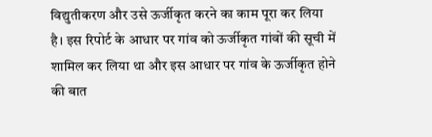विद्युतीकरण और उसे ऊर्जीकृत करने का काम पूरा कर लिया है। इस रिपोर्ट के आधार पर गांव को ऊर्जीकृत गांवों की सूची में शामिल कर लिया था और इस आधार पर गांव के ऊर्जीकृत होने की बात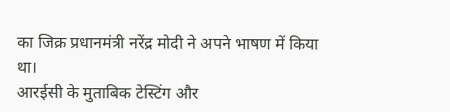का जिक्र प्रधानमंत्री नरेंद्र मोदी ने अपने भाषण में किया था।
आरईसी के मुताबिक टेस्टिंग और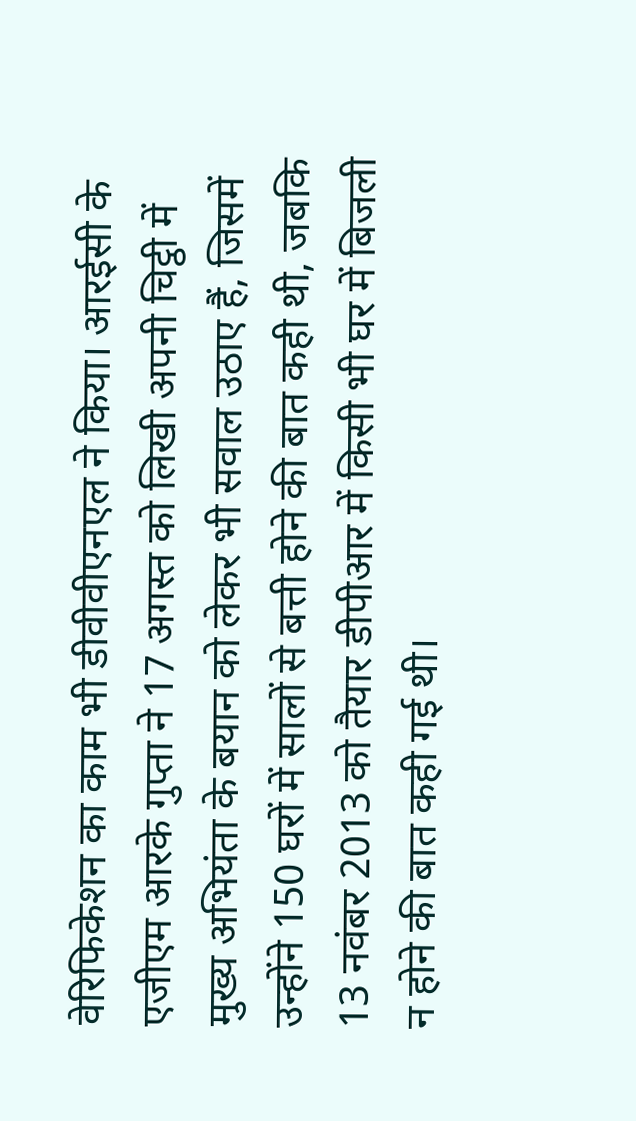वेरिफिकेशन का काम भी डीवीवीएनएल ने किया। आरईसी के एजीएम आरके गुप्ता ने 17 अगस्त को लिखी अपनी चिट्ठी में मुख्य अभियंता के बयान को लेकर भी सवाल उठाए हैं, जिसमें उन्होंने 150 घरों में सालों से बत्ती होने की बात कही थी, जबकि 13 नवंबर 2013 को तैयार डीपीआर में किसी भी घर में बिजली न होने की बात कही गई थी।